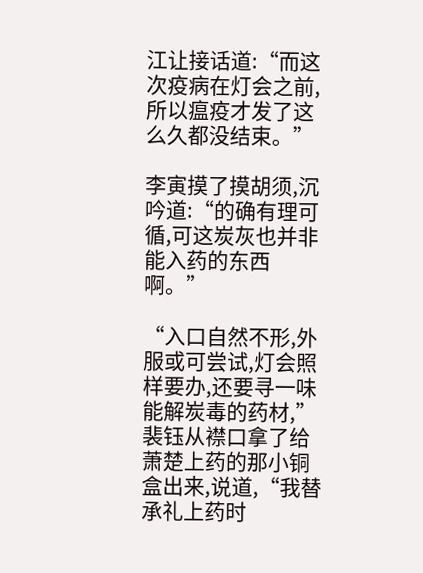江让接话道:“而这次疫病在灯会之前,所以瘟疫才发了这么久都没结束。”

李寅摸了摸胡须,沉吟道:“的确有理可循,可这炭灰也并非能入药的东西啊。”

“入口自然不形,外服或可尝试,灯会照样要办,还要寻一味能解炭毒的药材,”裴钰从襟口拿了给萧楚上药的那小铜盒出来,说道,“我替承礼上药时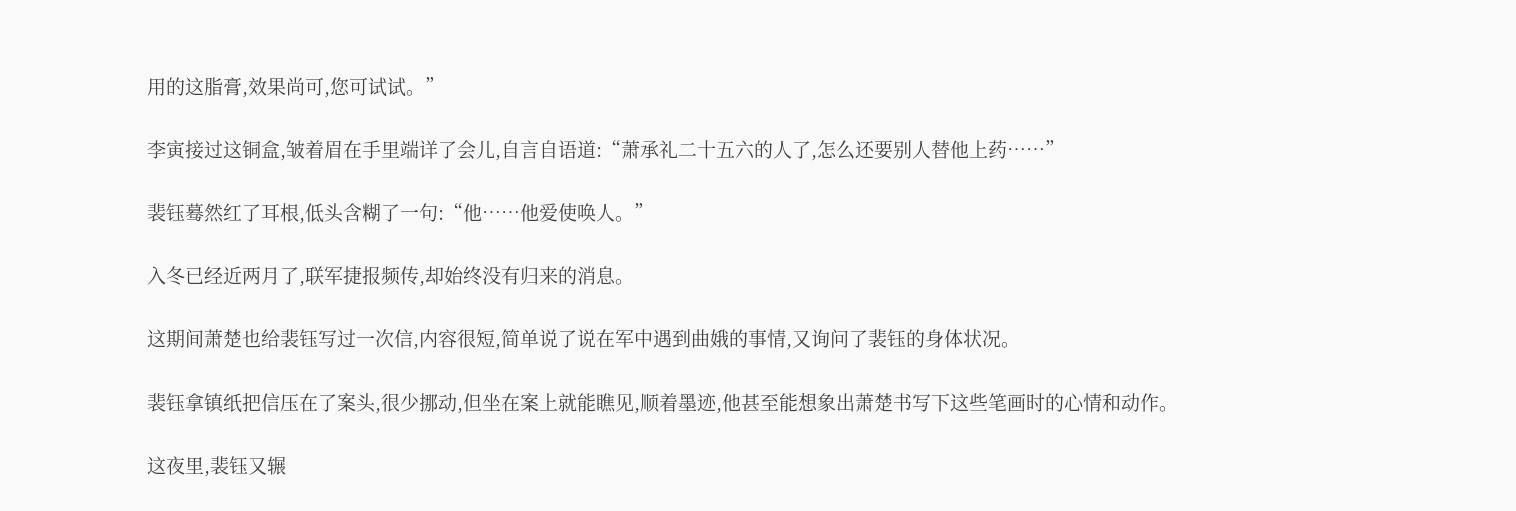用的这脂膏,效果尚可,您可试试。”

李寅接过这铜盒,皱着眉在手里端详了会儿,自言自语道:“萧承礼二十五六的人了,怎么还要别人替他上药……”

裴钰蓦然红了耳根,低头含糊了一句:“他……他爱使唤人。”

入冬已经近两月了,联军捷报频传,却始终没有归来的消息。

这期间萧楚也给裴钰写过一次信,内容很短,简单说了说在军中遇到曲娥的事情,又询问了裴钰的身体状况。

裴钰拿镇纸把信压在了案头,很少挪动,但坐在案上就能瞧见,顺着墨迹,他甚至能想象出萧楚书写下这些笔画时的心情和动作。

这夜里,裴钰又辗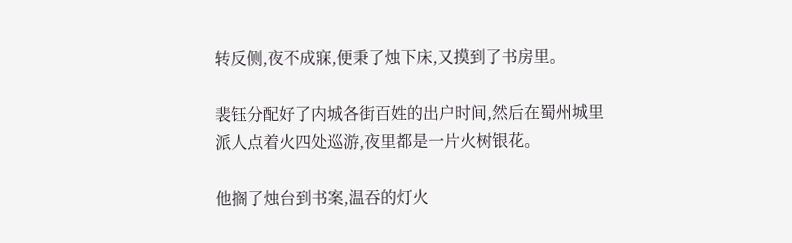转反侧,夜不成寐,便秉了烛下床,又摸到了书房里。

裴钰分配好了内城各街百姓的出户时间,然后在蜀州城里派人点着火四处巡游,夜里都是一片火树银花。

他搁了烛台到书案,温吞的灯火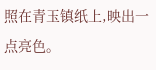照在青玉镇纸上,映出一点亮色。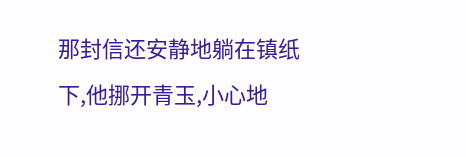那封信还安静地躺在镇纸下,他挪开青玉,小心地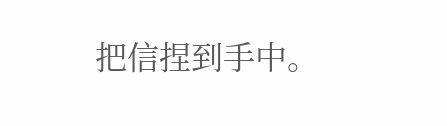把信捏到手中。